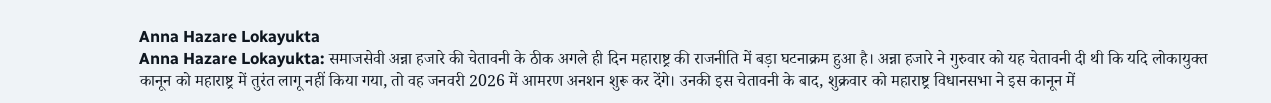Anna Hazare Lokayukta
Anna Hazare Lokayukta: समाजसेवी अन्ना हजारे की चेतावनी के ठीक अगले ही दिन महाराष्ट्र की राजनीति में बड़ा घटनाक्रम हुआ है। अन्ना हजारे ने गुरुवार को यह चेतावनी दी थी कि यदि लोकायुक्त कानून को महाराष्ट्र में तुरंत लागू नहीं किया गया, तो वह जनवरी 2026 में आमरण अनशन शुरू कर देंगे। उनकी इस चेतावनी के बाद, शुक्रवार को महाराष्ट्र विधानसभा ने इस कानून में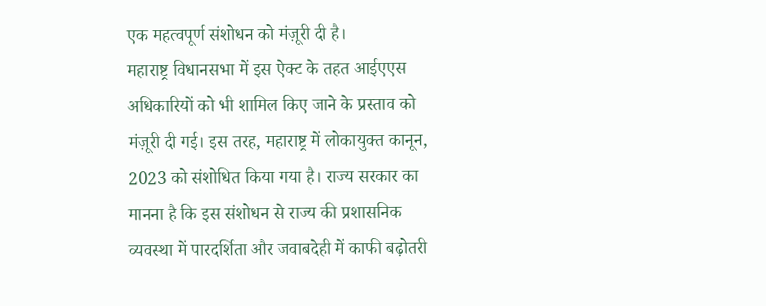एक महत्वपूर्ण संशोधन को मंज़ूरी दी है।
महाराष्ट्र विधानसभा में इस ऐक्ट के तहत आईएएस अधिकारियों को भी शामिल किए जाने के प्रस्ताव को मंज़ूरी दी गई। इस तरह, महाराष्ट्र में लोकायुक्त कानून, 2023 को संशोधित किया गया है। राज्य सरकार का मानना है कि इस संशोधन से राज्य की प्रशासनिक व्यवस्था में पारदर्शिता और जवाबदेही में काफी बढ़ोतरी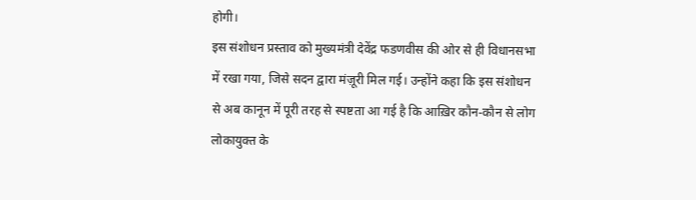होगी।
इस संशोधन प्रस्ताव को मुख्यमंत्री देवेंद्र फडणवीस की ओर से ही विधानसभा में रखा गया, जिसे सदन द्वारा मंज़ूरी मिल गई। उन्होंने कहा कि इस संशोधन से अब कानून में पूरी तरह से स्पष्टता आ गई है कि आख़िर कौन-कौन से लोग लोकायुक्त के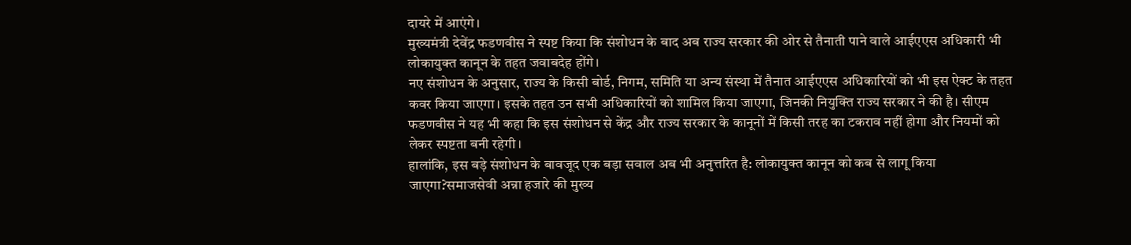दायरे में आएंगे।
मुख्यमंत्री देवेंद्र फडणवीस ने स्पष्ट किया कि संशोधन के बाद अब राज्य सरकार की ओर से तैनाती पाने वाले आईएएस अधिकारी भी लोकायुक्त कानून के तहत जवाबदेह होंगे।
नए संशोधन के अनुसार, राज्य के किसी बोर्ड, निगम, समिति या अन्य संस्था में तैनात आईएएस अधिकारियों को भी इस ऐक्ट के तहत कवर किया जाएगा। इसके तहत उन सभी अधिकारियों को शामिल किया जाएगा, जिनकी नियुक्ति राज्य सरकार ने की है। सीएम फडणवीस ने यह भी कहा कि इस संशोधन से केंद्र और राज्य सरकार के कानूनों में किसी तरह का टकराव नहीं होगा और नियमों को लेकर स्पष्टता बनी रहेगी।
हालांकि, इस बड़े संशोधन के बावजूद एक बड़ा सवाल अब भी अनुत्तरित है: लोकायुक्त कानून को कब से लागू किया जाएगा?समाजसेवी अन्ना हजारे की मुख्य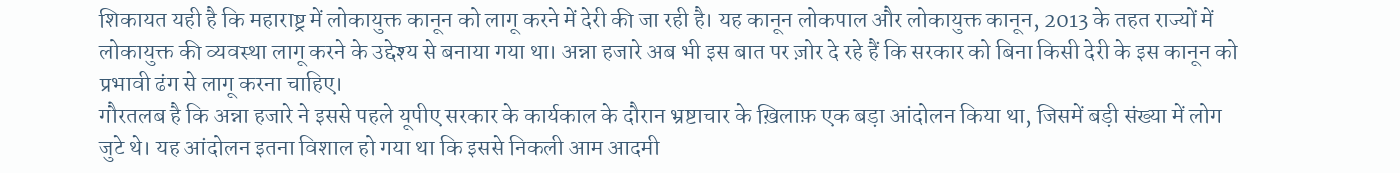शिकायत यही है कि महाराष्ट्र में लोकायुक्त कानून को लागू करने में देरी की जा रही है। यह कानून लोकपाल और लोकायुक्त कानून, 2013 के तहत राज्यों में लोकायुक्त की व्यवस्था लागू करने के उद्देश्य से बनाया गया था। अन्ना हजारे अब भी इस बात पर ज़ोर दे रहे हैं कि सरकार को बिना किसी देरी के इस कानून को प्रभावी ढंग से लागू करना चाहिए।
गौरतलब है कि अन्ना हजारे ने इससे पहले यूपीए सरकार के कार्यकाल के दौरान भ्रष्टाचार के ख़िलाफ़ एक बड़ा आंदोलन किया था, जिसमें बड़ी संख्या में लोग जुटे थे। यह आंदोलन इतना विशाल हो गया था कि इससे निकली आम आदमी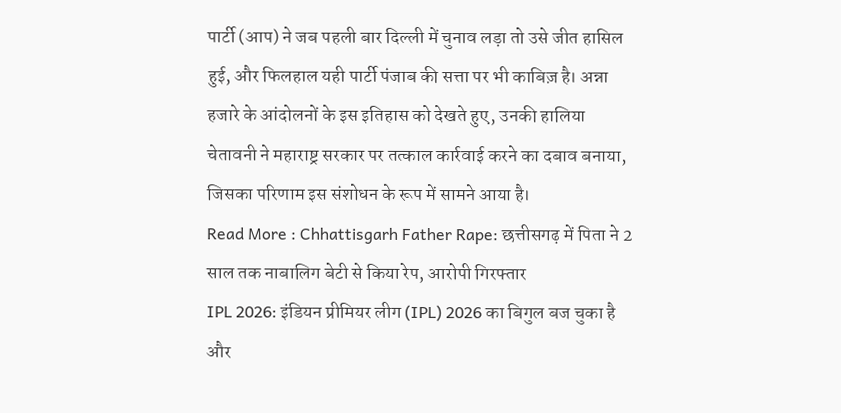पार्टी (आप) ने जब पहली बार दिल्ली में चुनाव लड़ा तो उसे जीत हासिल हुई, और फिलहाल यही पार्टी पंजाब की सत्ता पर भी काबिज़ है। अन्ना हजारे के आंदोलनों के इस इतिहास को देखते हुए, उनकी हालिया चेतावनी ने महाराष्ट्र सरकार पर तत्काल कार्रवाई करने का दबाव बनाया, जिसका परिणाम इस संशोधन के रूप में सामने आया है।
Read More : Chhattisgarh Father Rape: छत्तीसगढ़ में पिता ने 2 साल तक नाबालिग बेटी से किया रेप, आरोपी गिरफ्तार
IPL 2026: इंडियन प्रीमियर लीग (IPL) 2026 का बिगुल बज चुका है और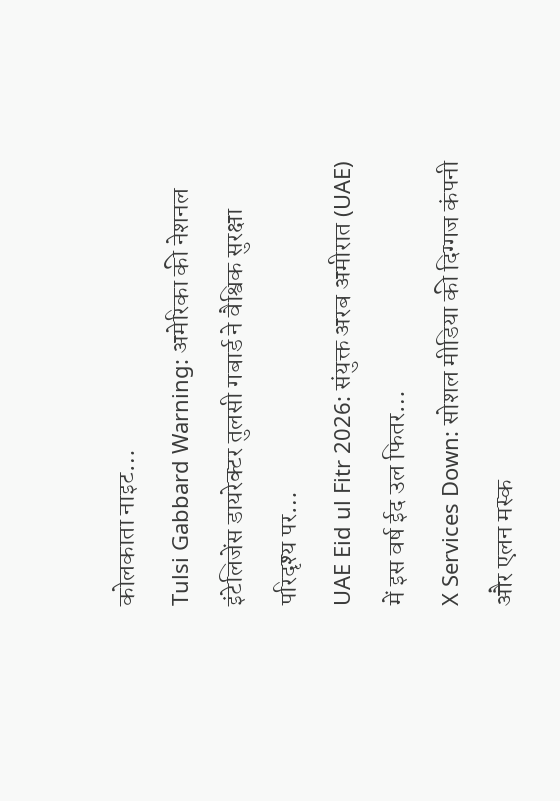कोलकाता नाइट…
Tulsi Gabbard Warning: अमेरिका की नेशनल इंटेलिजेंस डायरेक्टर तुलसी गबार्ड ने वैश्विक सुरक्षा परिदृश्य पर…
UAE Eid ul Fitr 2026: संयुक्त अरब अमीरात (UAE) में इस वर्ष ईद उल फितर…
X Services Down: सोशल मीडिया की दिग्गज कंपनी और एलन मस्क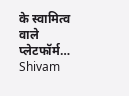के स्वामित्व वाले प्लेटफॉर्म…
Shivam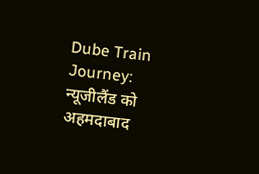Dube Train Journey: न्यूजीलैंड को अहमदाबाद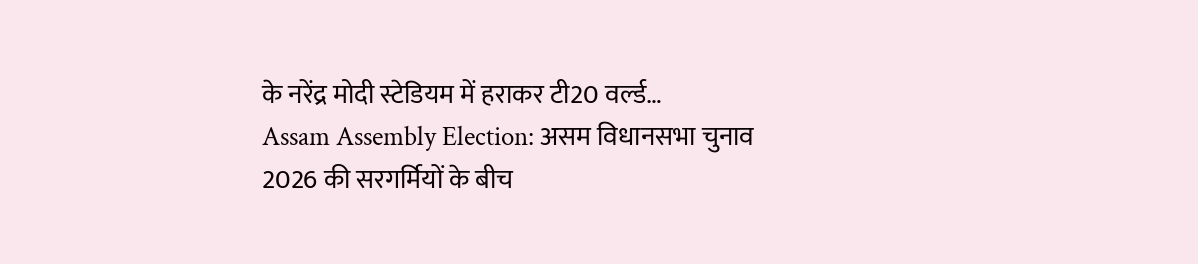के नरेंद्र मोदी स्टेडियम में हराकर टी20 वर्ल्ड…
Assam Assembly Election: असम विधानसभा चुनाव 2026 की सरगर्मियों के बीच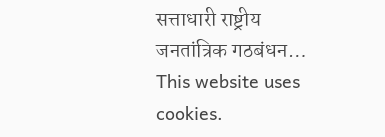सत्ताधारी राष्ट्रीय जनतांत्रिक गठबंधन…
This website uses cookies.